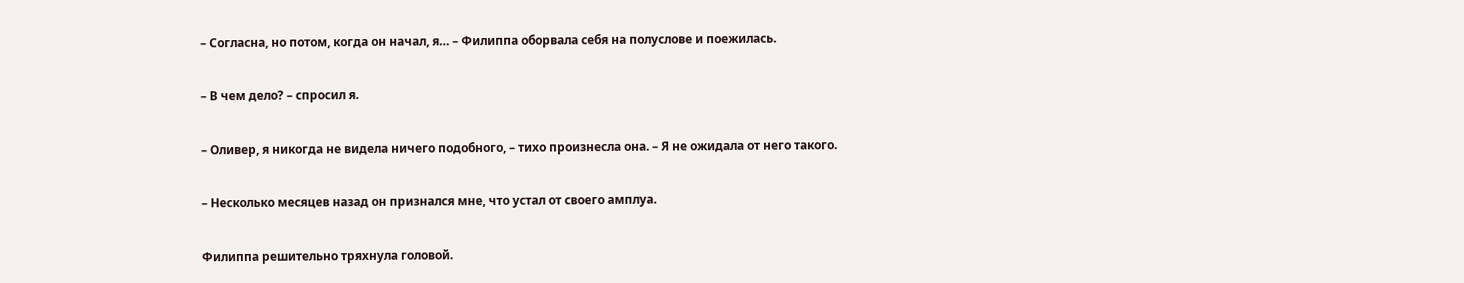– Согласна, но потом, когда он начал, я… – Филиппа оборвала себя на полуслове и поежилась.

– В чем дело? – спросил я.

– Оливер, я никогда не видела ничего подобного, – тихо произнесла она. – Я не ожидала от него такого.

– Несколько месяцев назад он признался мне, что устал от своего амплуа.

Филиппа решительно тряхнула головой.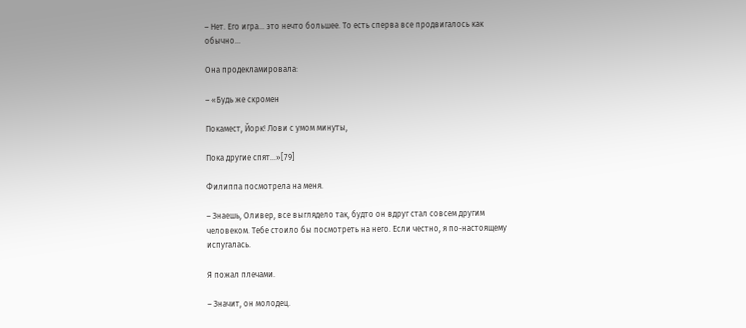– Нет. Его игра… это нечто большее. То есть сперва все продвигалось как обычно…

Она продекламировала:

– «Будь же скромен

Покамест, Йорк! Лови с умом минуты,

Пока другие спят…»[79]

Филиппа посмотрела на меня.

– Знаешь, Оливер, все выглядело так, будто он вдруг стал совсем другим человеком. Тебе стоило бы посмотреть на него. Если честно, я по-настоящему испугалась.

Я пожал плечами.

– Значит, он молодец.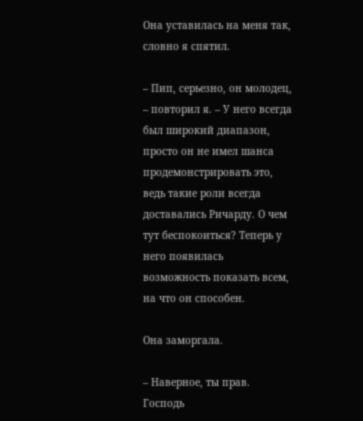Она уставилась на меня так, словно я спятил.

– Пип, серьезно, он молодец, – повторил я. – У него всегда был широкий диапазон, просто он не имел шанса продемонстрировать это, ведь такие роли всегда доставались Ричарду. О чем тут беспокоиться? Теперь у него появилась возможность показать всем, на что он способен.

Она заморгала.

– Наверное, ты прав. Господь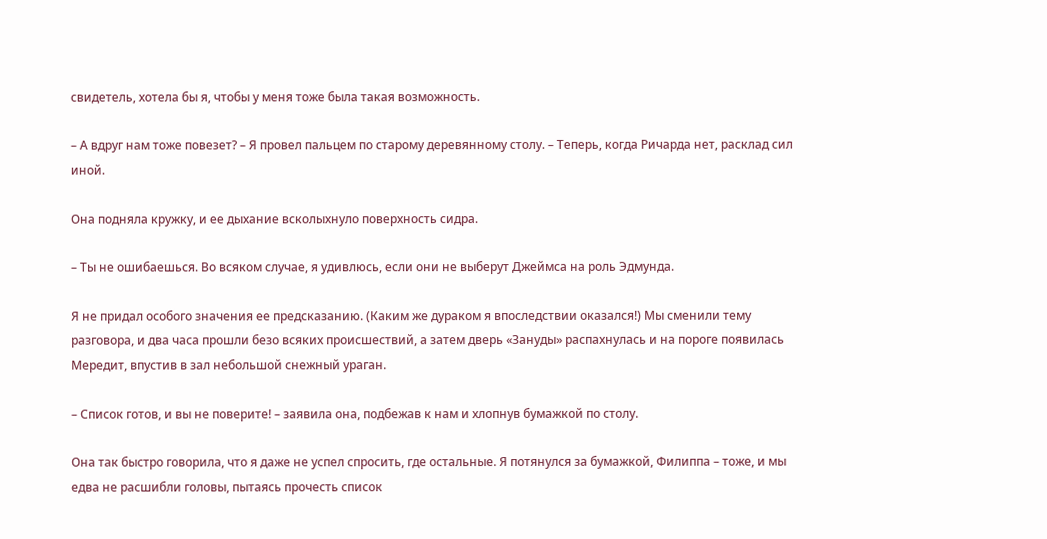свидетель, хотела бы я, чтобы у меня тоже была такая возможность.

– А вдруг нам тоже повезет? – Я провел пальцем по старому деревянному столу. – Теперь, когда Ричарда нет, расклад сил иной.

Она подняла кружку, и ее дыхание всколыхнуло поверхность сидра.

– Ты не ошибаешься. Во всяком случае, я удивлюсь, если они не выберут Джеймса на роль Эдмунда.

Я не придал особого значения ее предсказанию. (Каким же дураком я впоследствии оказался!) Мы сменили тему разговора, и два часа прошли безо всяких происшествий, а затем дверь «Зануды» распахнулась и на пороге появилась Мередит, впустив в зал небольшой снежный ураган.

– Список готов, и вы не поверите! – заявила она, подбежав к нам и хлопнув бумажкой по столу.

Она так быстро говорила, что я даже не успел спросить, где остальные. Я потянулся за бумажкой, Филиппа – тоже, и мы едва не расшибли головы, пытаясь прочесть список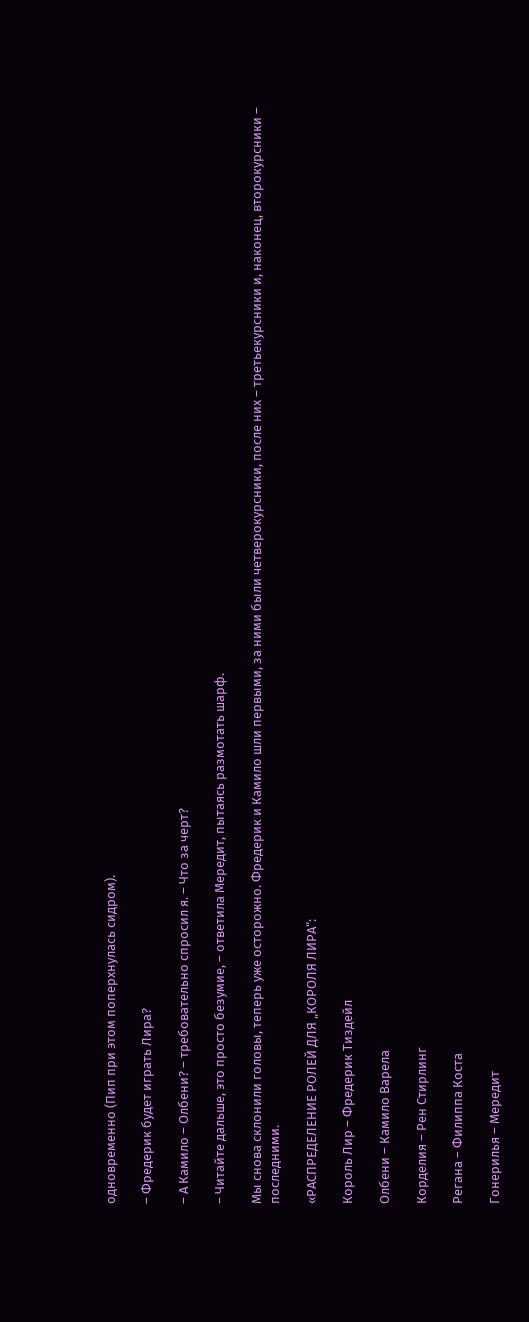одновременно (Пип при этом поперхнулась сидром).

– Фредерик будет играть Лира?

– А Камило – Олбени? – требовательно спросил я. – Что за черт?

– Читайте дальше, это просто безумие, – ответила Мередит, пытаясь размотать шарф.

Мы снова склонили головы, теперь уже осторожно. Фредерик и Камило шли первыми, за ними были четверокурсники, после них – третьекурсники и, наконец, второкурсники – последними.

«РАСПРЕДЕЛЕНИЕ РОЛЕЙ ДЛЯ „КОРОЛЯ ЛИРА“:

Король Лир – Фредерик Тиздейл

Олбени – Камило Варела

Корделия – Рен Стирлинг

Регана – Филиппа Коста

Гонерилья – Мередит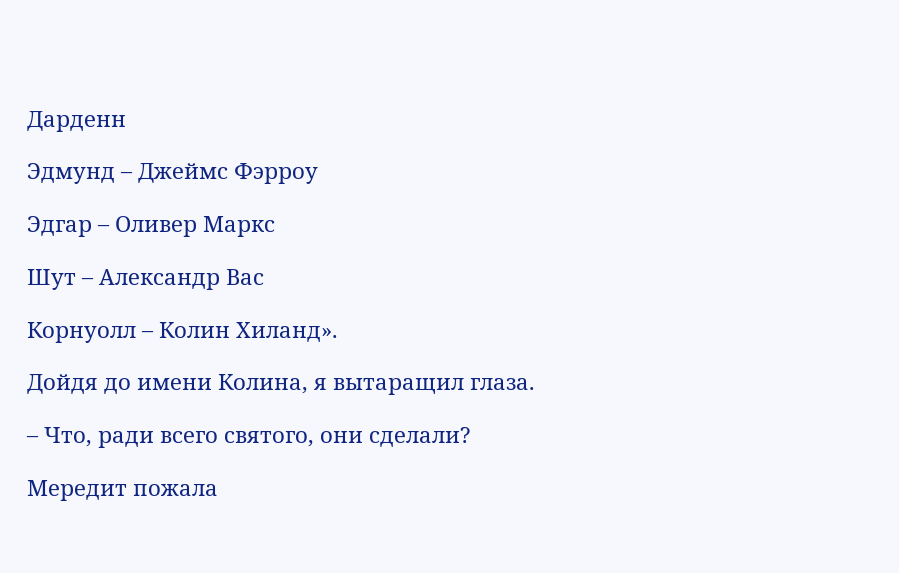Дарденн

Эдмунд – Джеймс Фэрроу

Эдгар – Оливер Маркс

Шут – Александр Вас

Корнуолл – Колин Хиланд».

Дойдя до имени Колина, я вытаращил глаза.

– Что, ради всего святого, они сделали?

Мередит пожала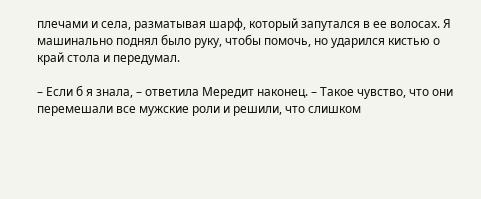плечами и села, разматывая шарф, который запутался в ее волосах. Я машинально поднял было руку, чтобы помочь, но ударился кистью о край стола и передумал.

– Если б я знала, – ответила Мередит наконец. – Такое чувство, что они перемешали все мужские роли и решили, что слишком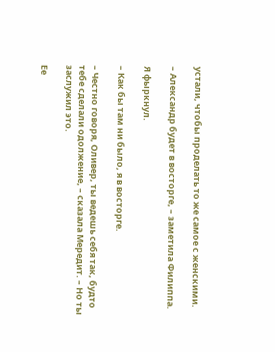устали, чтобы проделать то же самое с женскими.

– Александр будет в восторге, – заметила Филиппа.

Я фыркнул.

– Как бы там ни было, я в восторге.

– Честно говоря, Оливер, ты ведешь себя так, будто тебе сделали одолжение, – сказала Мередит. – Но ты заслужил это.

Ее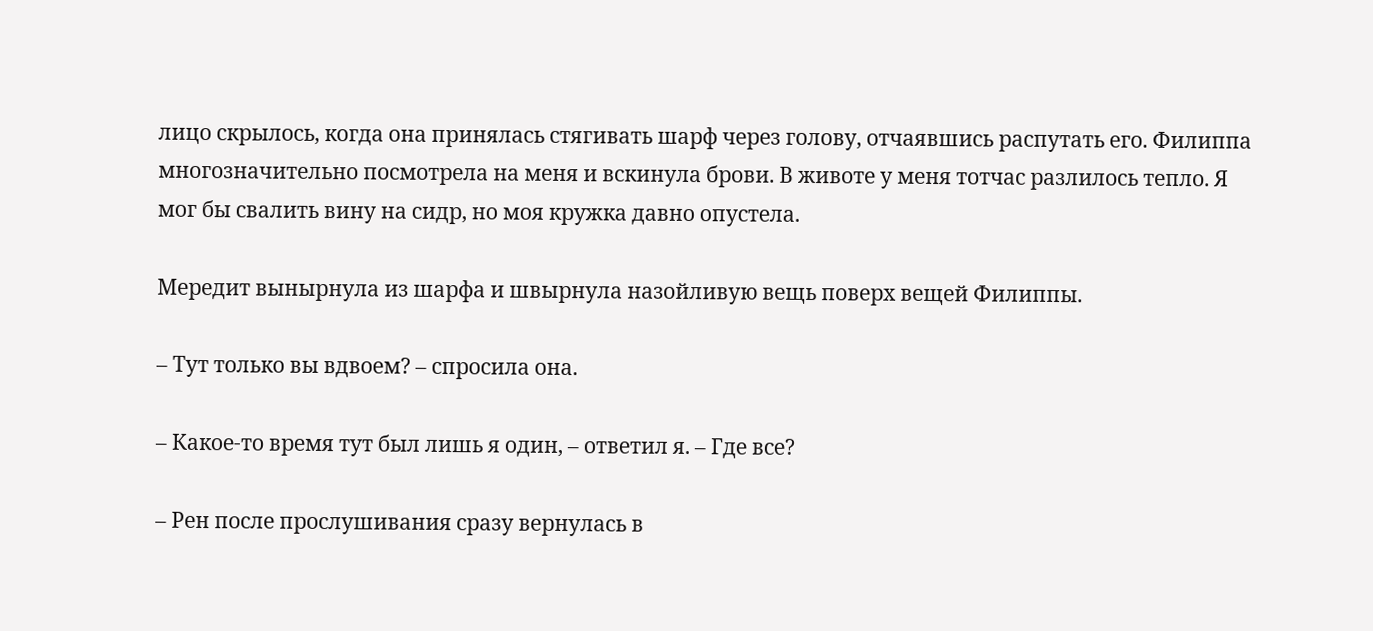лицо скрылось, когда она принялась стягивать шарф через голову, отчаявшись распутать его. Филиппа многозначительно посмотрела на меня и вскинула брови. В животе у меня тотчас разлилось тепло. Я мог бы свалить вину на сидр, но моя кружка давно опустела.

Мередит вынырнула из шарфа и швырнула назойливую вещь поверх вещей Филиппы.

– Тут только вы вдвоем? – спросила она.

– Какое-то время тут был лишь я один, – ответил я. – Где все?

– Рен после прослушивания сразу вернулась в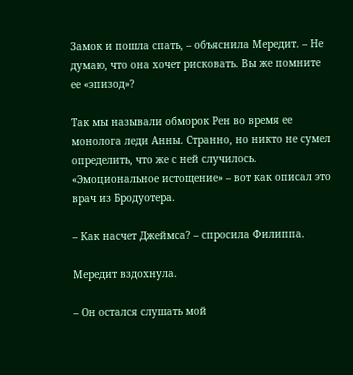Замок и пошла спать, – объяснила Мередит. – Не думаю, что она хочет рисковать. Вы же помните ее «эпизод»?

Так мы называли обморок Рен во время ее монолога леди Анны. Странно, но никто не сумел определить, что же с ней случилось. «Эмоциональное истощение» – вот как описал это врач из Бродуотера.

– Как насчет Джеймса? – спросила Филиппа.

Мередит вздохнула.

– Он остался слушать мой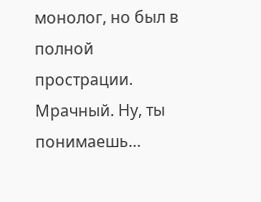монолог, но был в полной прострации. Мрачный. Ну, ты понимаешь…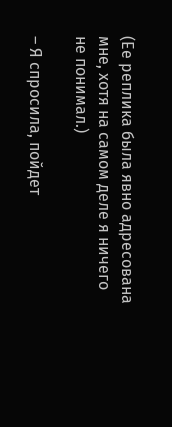(Ее реплика была явно адресована мне, хотя на самом деле я ничего не понимал.)

– Я спросила, пойдет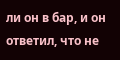ли он в бар, и он ответил, что не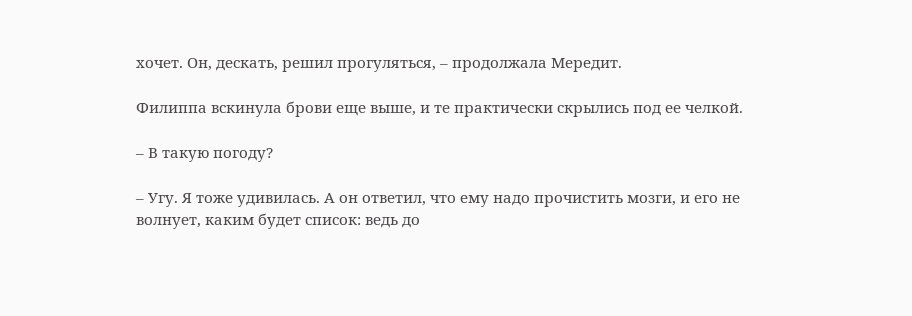хочет. Он, дескать, решил прогуляться, – продолжала Мередит.

Филиппа вскинула брови еще выше, и те практически скрылись под ее челкой.

– В такую погоду?

– Угу. Я тоже удивилась. А он ответил, что ему надо прочистить мозги, и его не волнует, каким будет список: ведь до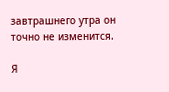завтрашнего утра он точно не изменится.

Я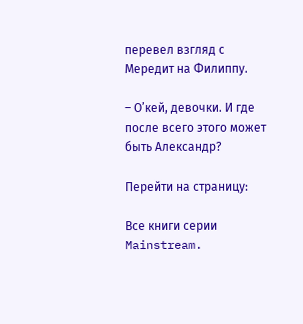перевел взгляд с Мередит на Филиппу.

– О’кей, девочки. И где после всего этого может быть Александр?

Перейти на страницу:

Все книги серии Mainstream.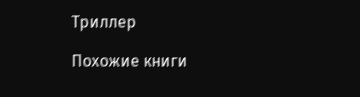Триллер

Похожие книги